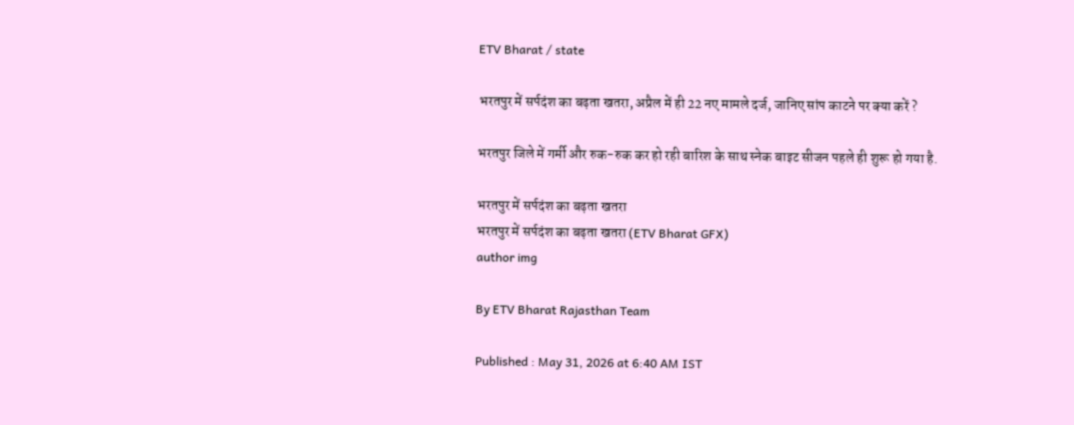ETV Bharat / state

भरतपुर में सर्पदंश का बढ़ता खतरा, अप्रैल में ही 22 नए मामले दर्ज, जानिए सांप काटने पर क्या करें ?

भरतपुर जिले में गर्मी और रुक-रुक कर हो रही बारिश के साथ स्नेक बाइट सीजन पहले ही शुरू हो गया है.

भरतपुर में सर्पदंश का बढ़ता खतरा
भरतपुर में सर्पदंश का बढ़ता खतरा (ETV Bharat GFX)
author img

By ETV Bharat Rajasthan Team

Published : May 31, 2026 at 6:40 AM IST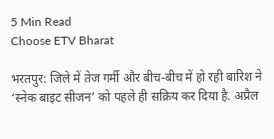5 Min Read
Choose ETV Bharat

भरतपुर: जिले में तेज गर्मी और बीच-बीच में हो रही बारिश ने ‘स्नेक बाइट सीजन’ को पहले ही सक्रिय कर दिया है. अप्रैल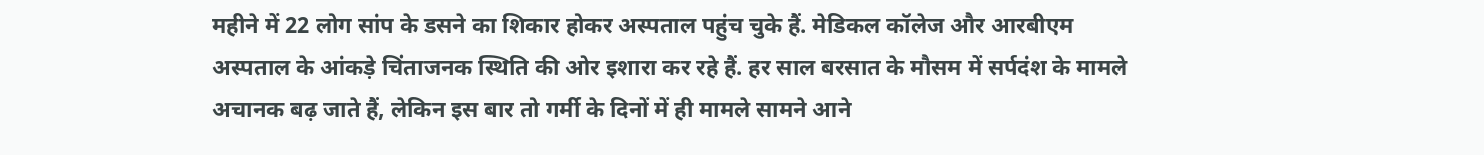महीने में 22 लोग सांप के डसने का शिकार होकर अस्पताल पहुंच चुके हैं. मेडिकल कॉलेज और आरबीएम अस्पताल के आंकड़े चिंताजनक स्थिति की ओर इशारा कर रहे हैं. हर साल बरसात के मौसम में सर्पदंश के मामले अचानक बढ़ जाते हैं, लेकिन इस बार तो गर्मी के दिनों में ही मामले सामने आने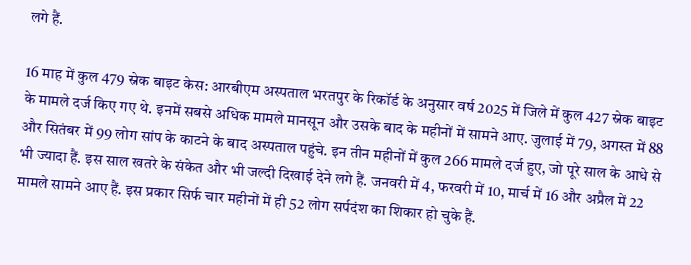लगे हैं.

16 माह में कुल 479 स्नेक बाइट केस: आरबीएम अस्पताल भरतपुर के रिकॉर्ड के अनुसार वर्ष 2025 में जिले में कुल 427 स्नेक बाइट के मामले दर्ज किए गए थे. इनमें सबसे अधिक मामले मानसून और उसके बाद के महीनों में सामने आए. जुलाई में 79, अगस्त में 88 और सितंबर में 99 लोग सांप के काटने के बाद अस्पताल पहुंचे. इन तीन महीनों में कुल 266 मामले दर्ज हुए, जो पूरे साल के आधे से भी ज्यादा हैं. इस साल खतरे के संकेत और भी जल्दी दिखाई देने लगे हैं. जनवरी में 4, फरवरी में 10, मार्च में 16 और अप्रैल में 22 मामले सामने आए हैं. इस प्रकार सिर्फ चार महीनों में ही 52 लोग सर्पदंश का शिकार हो चुके हैं.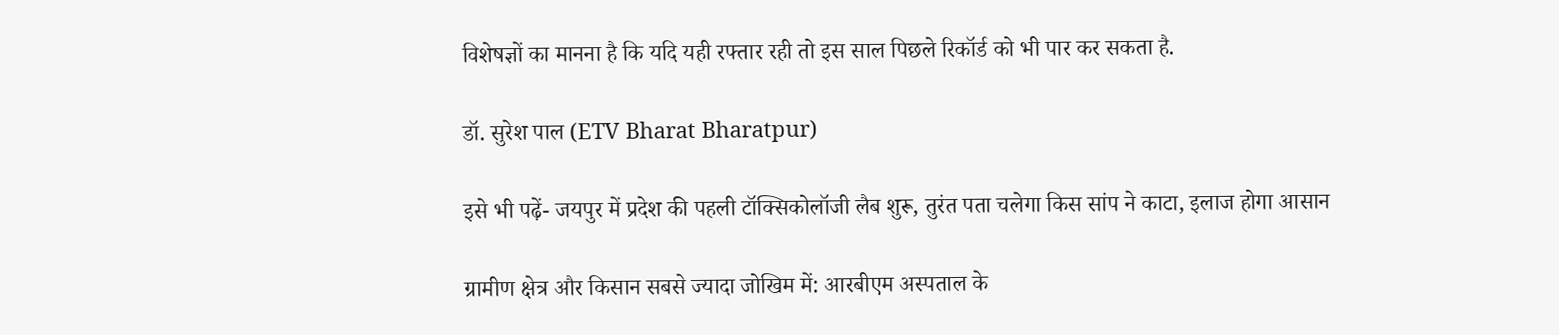विशेषज्ञों का मानना है कि यदि यही रफ्तार रही तो इस साल पिछले रिकॉर्ड को भी पार कर सकता है.

डॉ. सुरेश पाल (ETV Bharat Bharatpur)

इसे भी पढ़ें- जयपुर में प्रदेश की पहली टॉक्सिकोलॉजी लैब शुरू, तुरंत पता चलेगा किस सांप ने काटा, इलाज होगा आसान

ग्रामीण क्षेत्र और किसान सबसे ज्यादा जोखिम में: आरबीएम अस्पताल के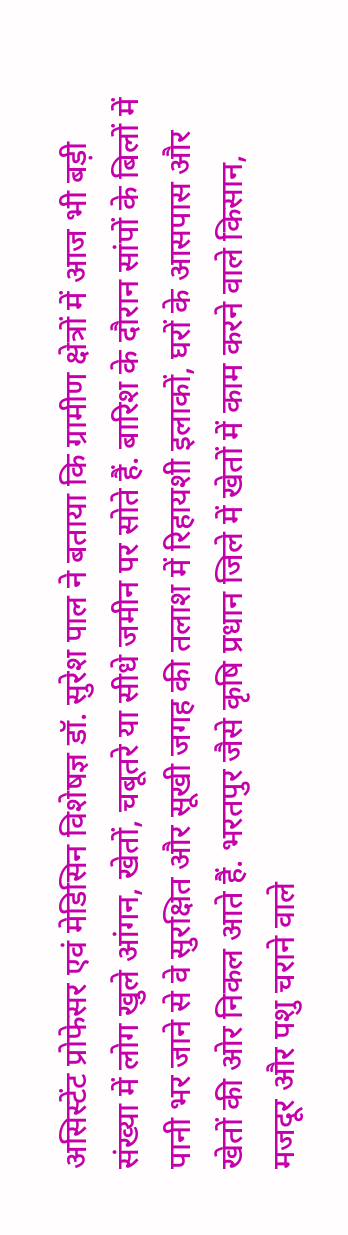असिस्टेंट प्रोफेसर एवं मेडिसिन विशेषज्ञ डॉ. सुरेश पाल ने बताया कि ग्रामीण क्षेत्रों में आज भी बड़ी संख्या में लोग खुले आंगन, खेतों, चबूतरे या सीधे जमीन पर सोते हैं. बारिश के दौरान सांपों के बिलों में पानी भर जाने से वे सुरक्षित और सूखी जगह की तलाश में रिहायशी इलाकों, घरों के आसपास और खेतों की ओर निकल आते हैं. भरतपुर जैसे कृषि प्रधान जिले में खेतों में काम करने वाले किसान, मजदूर और पशु चराने वाले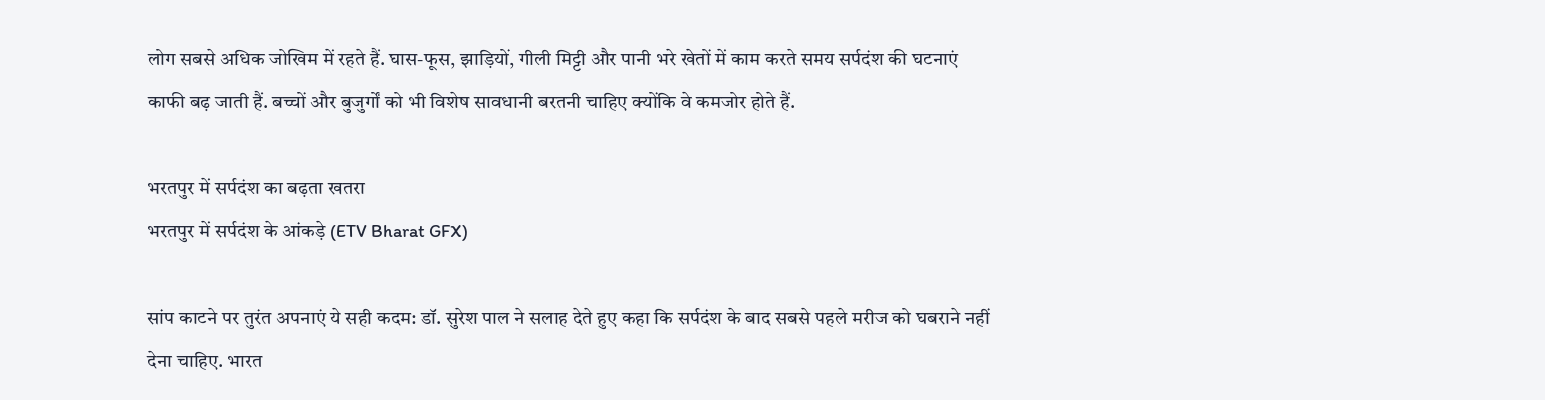लोग सबसे अधिक जोखिम में रहते हैं. घास-फूस, झाड़ियों, गीली मिट्टी और पानी भरे खेतों में काम करते समय सर्पदंश की घटनाएं काफी बढ़ जाती हैं. बच्चों और बुजुर्गों को भी विशेष सावधानी बरतनी चाहिए क्योंकि वे कमजोर होते हैं.

भरतपुर में सर्पदंश का बढ़ता खतरा
भरतपुर में सर्पदंश के आंकड़े (ETV Bharat GFX)

सांप काटने पर तुरंत अपनाएं ये सही कदम: डॉ. सुरेश पाल ने सलाह देते हुए कहा कि सर्पदंश के बाद सबसे पहले मरीज को घबराने नहीं देना चाहिए. भारत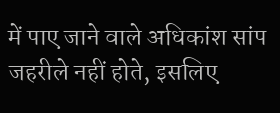में पाए जाने वाले अधिकांश सांप जहरीले नहीं होते, इसलिए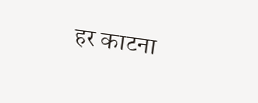हर काटना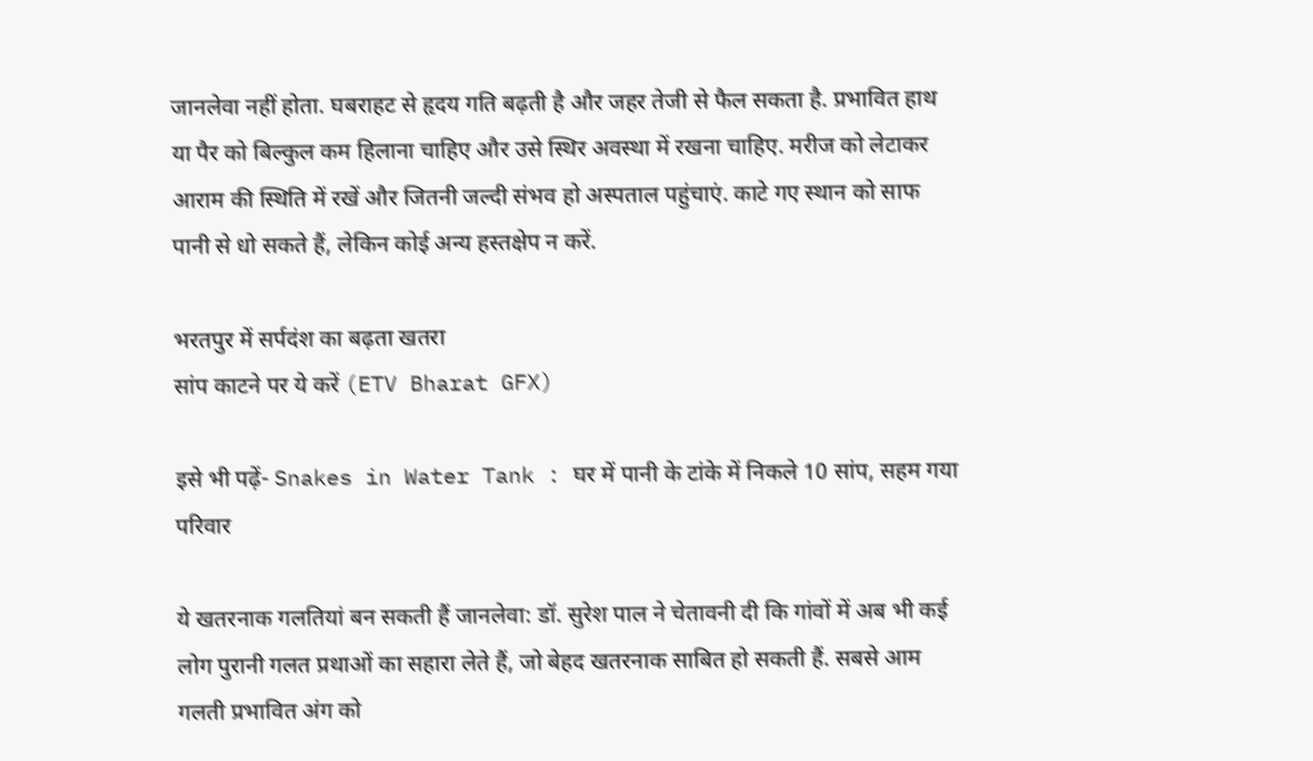जानलेवा नहीं होता. घबराहट से हृदय गति बढ़ती है और जहर तेजी से फैल सकता है. प्रभावित हाथ या पैर को बिल्कुल कम हिलाना चाहिए और उसे स्थिर अवस्था में रखना चाहिए. मरीज को लेटाकर आराम की स्थिति में रखें और जितनी जल्दी संभव हो अस्पताल पहुंचाएं. काटे गए स्थान को साफ पानी से धो सकते हैं, लेकिन कोई अन्य हस्तक्षेप न करें.

भरतपुर में सर्पदंश का बढ़ता खतरा
सांप काटने पर ये करें (ETV Bharat GFX)

इसे भी पढ़ें- Snakes in Water Tank : घर में पानी के टांके में निकले 10 सांप, सहम गया परिवार

ये खतरनाक गलतियां बन सकती हैं जानलेवा: डॉ. सुरेश पाल ने चेतावनी दी कि गांवों में अब भी कई लोग पुरानी गलत प्रथाओं का सहारा लेते हैं, जो बेहद खतरनाक साबित हो सकती हैं. सबसे आम गलती प्रभावित अंग को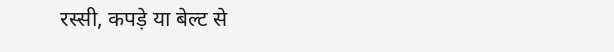रस्सी, कपड़े या बेल्ट से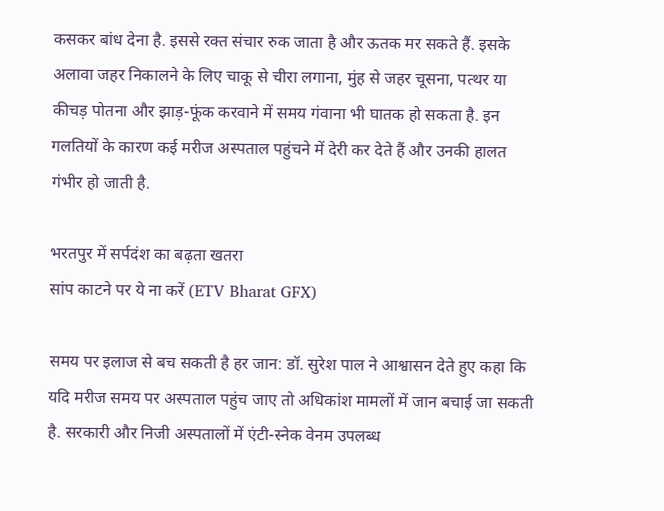कसकर बांध देना है. इससे रक्त संचार रुक जाता है और ऊतक मर सकते हैं. इसके अलावा जहर निकालने के लिए चाकू से चीरा लगाना, मुंह से जहर चूसना, पत्थर या कीचड़ पोतना और झाड़-फूंक करवाने में समय गंवाना भी घातक हो सकता है. इन गलतियों के कारण कई मरीज अस्पताल पहुंचने में देरी कर देते हैं और उनकी हालत गंभीर हो जाती है.

भरतपुर में सर्पदंश का बढ़ता खतरा
सांप काटने पर ये ना करें (ETV Bharat GFX)

समय पर इलाज से बच सकती है हर जान: डॉ. सुरेश पाल ने आश्वासन देते हुए कहा कि यदि मरीज समय पर अस्पताल पहुंच जाए तो अधिकांश मामलों में जान बचाई जा सकती है. सरकारी और निजी अस्पतालों में एंटी-स्नेक वेनम उपलब्ध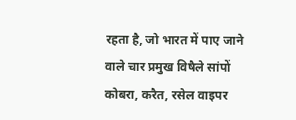रहता है, जो भारत में पाए जाने वाले चार प्रमुख विषैले सांपों कोबरा, करैत, रसेल वाइपर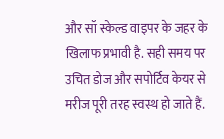और सॉ स्केल्ड वाइपर के जहर के खिलाफ प्रभावी है. सही समय पर उचित डोज और सपोर्टिव केयर से मरीज पूरी तरह स्वस्थ हो जाते हैं.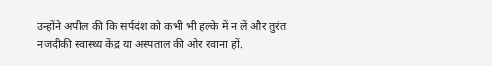उन्होंने अपील की कि सर्पदंश को कभी भी हल्के में न लें और तुरंत नजदीकी स्वास्थ्य केंद्र या अस्पताल की ओर रवाना हों.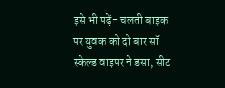इसे भी पढ़ें- चलती बाइक पर युवक को दो बार सॉ स्केल्ड वाइपर ने डसा, सीट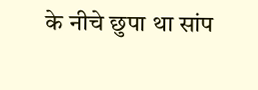के नीचे छुपा था सांप